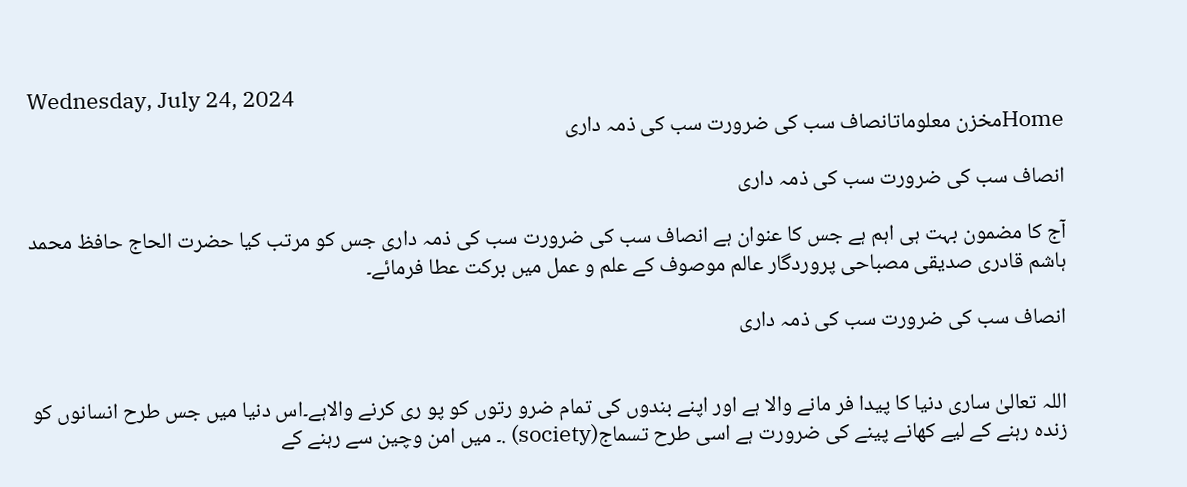Wednesday, July 24, 2024
Homeمخزن معلوماتانصاف سب کی ضرورت سب کی ذمہ داری

انصاف سب کی ضرورت سب کی ذمہ داری

آج کا مضمون بہت ہی اہم ہے جس کا عنوان ہے انصاف سب کی ضرورت سب کی ذمہ داری جس کو مرتب کیا حضرت الحاج حافظ محمد ہاشم قادری صدیقی مصباحی پروردگار عالم موصوف کے علم و عمل میں برکت عطا فرمائے۔

انصاف سب کی ضرورت سب کی ذمہ داری


اللہ تعالیٰ ساری دنیا کا پیدا فر مانے والا ہے اور اپنے بندوں کی تمام ضرو رتوں کو پو ری کرنے والاہے۔اس دنیا میں جس طرح انسانوں کو زندہ رہنے کے لیے کھانے پینے کی ضرورت ہے اسی طرح تسماج(society) .۔ میں امن وچین سے رہنے کے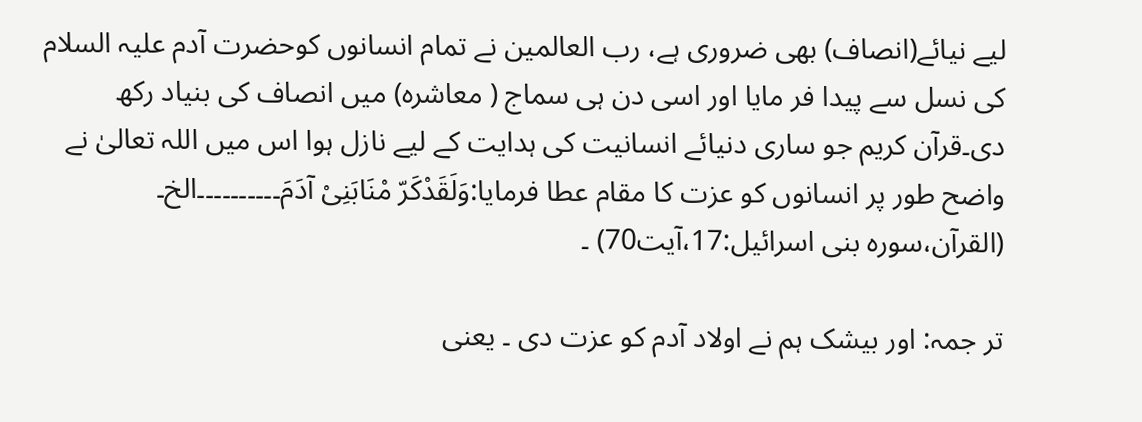لیے نیائے(انصاف) بھی ضروری ہے، رب العالمین نے تمام انسانوں کوحضرت آدم علیہ السلام کی نسل سے پیدا فر مایا اور اسی دن ہی سماج ( معاشرہ) میں انصاف کی بنیاد رکھ دی۔قرآن کریم جو ساری دنیائے انسانیت کی ہدایت کے لیے نازل ہوا اس میں اللہ تعالیٰ نے واضح طور پر انسانوں کو عزت کا مقام عطا فرمایا:وَلَقَدْکَرّ مْنَابَنِیْ آدَمَ۔۔۔۔۔۔۔۔۔۔الخ۔ (القرآن،سورہ بنی اسرائیل:17،آیت70) ۔

تر جمہ: اور بیشک ہم نے اولاد آدم کو عزت دی ۔ یعنی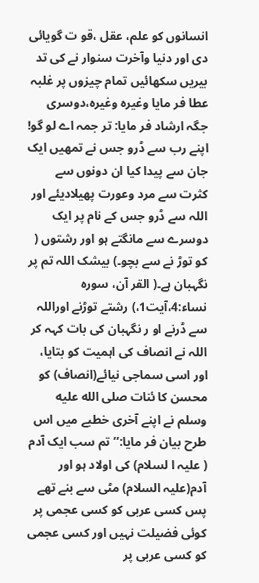انسانوں کو علم، عقل ،قو ت گویائی دی اور دنیا وآخرت سنوار نے کی تد بیریں سکھائیں تمام چیزوں پر غلبہ عطا فر مایا وغیرہ وغیرہ،دوسری جگہ ارشاد فر مایا: تر جمہ اے لو گو! اپنے رب سے ڈرو جس نے تمھیں ایک جان سے پیدا کیا ان دونوں سے کثرت سے مرد وعورت پھیلادیئے اور اللہ سے ڈرو جس کے نام پر ایک دوسرے سے مانگتے ہو اور رشتوں ( کو توڑ نے سے بچو۔) بیشک اللہ تم پر نگہبان ہے۔( القر آن، سورہ نساء:4،آیت1،) رشتے توڑنے اوراللہ سے ڈرنے او ر نگہبان کی بات کہہ کر اللہ نے انصاف کی اہمیت کو بتایا، اور اسی سماجی نیائے(انصاف) کو محسن کا ئنات صلى الله عليه وسلم نے اپنے آخری خطبے میں اس طرح بیان فر مایا:’’ تم سب ایک آدم ( علیہ ا لسلام) کی اولاد ہو اور آدم(علیہ السلام) مٹی سے بنے تھے پس کسی عربی کو کسی عجمی پر کوئی فضیلت نہیں اور کسی عجمی کو کسی عربی پر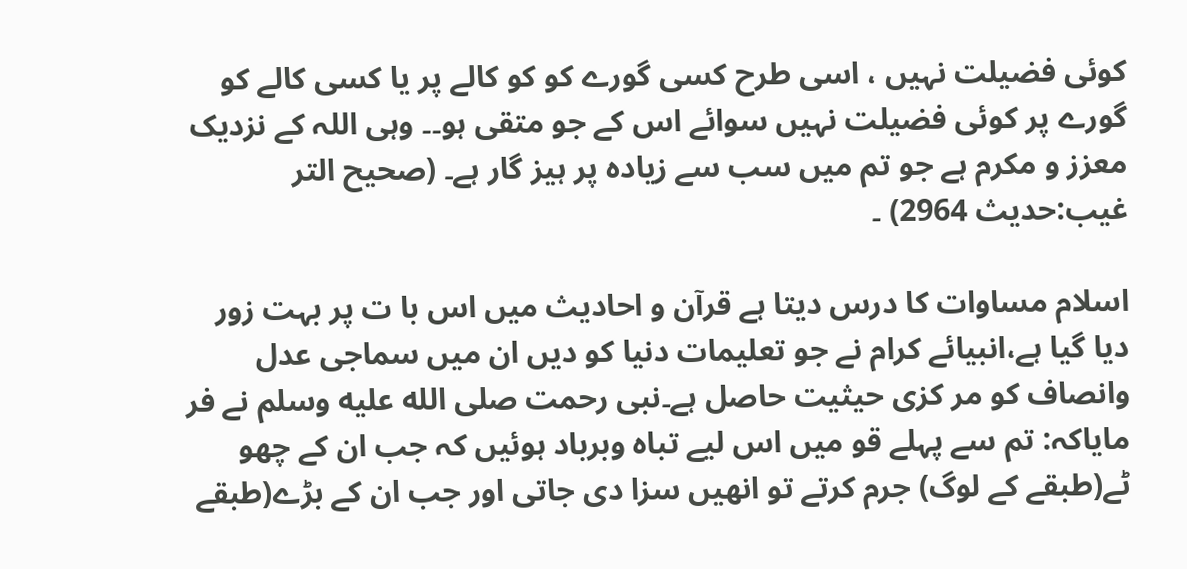کوئی فضیلت نہیں ، اسی طرح کسی گورے کو کو کالے پر یا کسی کالے کو گورے پر کوئی فضیلت نہیں سوائے اس کے جو متقی ہو۔۔ وہی اللہ کے نزدیک معزز و مکرم ہے جو تم میں سب سے زیادہ پر ہیز گار ہے۔ (صحیح التر غیب:حدیث 2964) ۔

اسلام مساوات کا درس دیتا ہے قرآن و احادیث میں اس با ت پر بہت زور دیا گیا ہے،انبیائے کرام نے جو تعلیمات دنیا کو دیں ان میں سماجی عدل وانصاف کو مر کزی حیثیت حاصل ہے۔نبی رحمت صلى الله عليه وسلم نے فر مایاکہ: تم سے پہلے قو میں اس لیے تباہ وبرباد ہوئیں کہ جب ان کے چھو ٹے(طبقے کے لوگ) جرم کرتے تو انھیں سزا دی جاتی اور جب ان کے بڑے(طبقے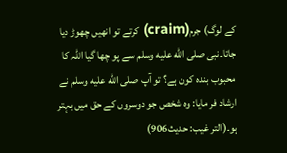کے لوگ) جرم(craim) کرتے تو انھیں چھوڑ دیا جاتا۔نبی صلى الله عليه وسلم سے پو چھا گیا اللہ کا محبوب بندہ کون ہے؟ تو آپ صلى الله عليه وسلم نے ارشاد فر مایا: وہ شخص جو دوسروں کے حق میں بہتر ہو۔(التر غیب: حدیث906)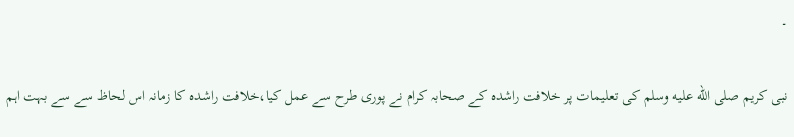۔

نبی کریم صلى الله عليه وسلم کی تعلیمات پر خلافت راشدہ کے صحابہ کرام نے پوری طرح سے عمل کیا،خلافت راشدہ کا زمانہ اس لحاظ سے سے بہت اہم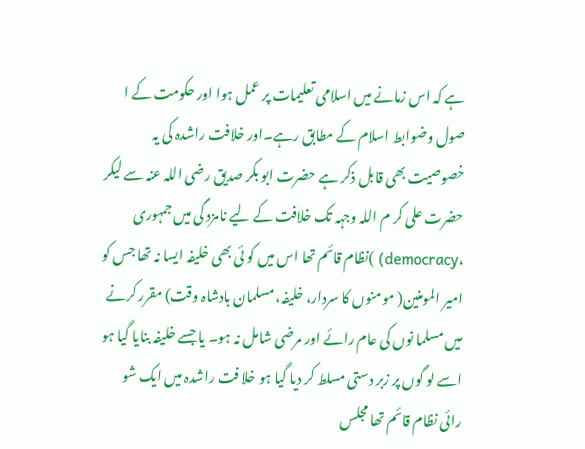ہے کہ اس زمانے میں اسلامی تعلیمات پر عمل ہوا اور حکومت کے ا صول وضوابط اسلام کے مطابق رہے۔اور خلافت راشدہ کی یہ خصوصیت بھی قابل ذکر ہے حضرت ابو بکر صدیق رضی اللہ عنہ سے لیکر حضرت علی کر م اللہ وجہہ تک خلافت کے لیے نامزد گی میں جمہوری ،democracy) )نظام قائم تھا اس میں کو ئی بھی خلیفہ ایسا نہ تھا جس کو امیر المومنین( مومنوں کا سردار، خلیفہ، مسلمان بادشاہ وقت) مقرر کرنے میں مسلما نوں کی عام رائے اور مرضی شامل نہ ہو۔ یا جسے خلیفہ بنایا گیا ہو اسے لو گوں پر زبر دستی مسلط کر دیا گیا ہو خلا فت راشدہ میں ایک شو رائی نظام قائم تھا مجلس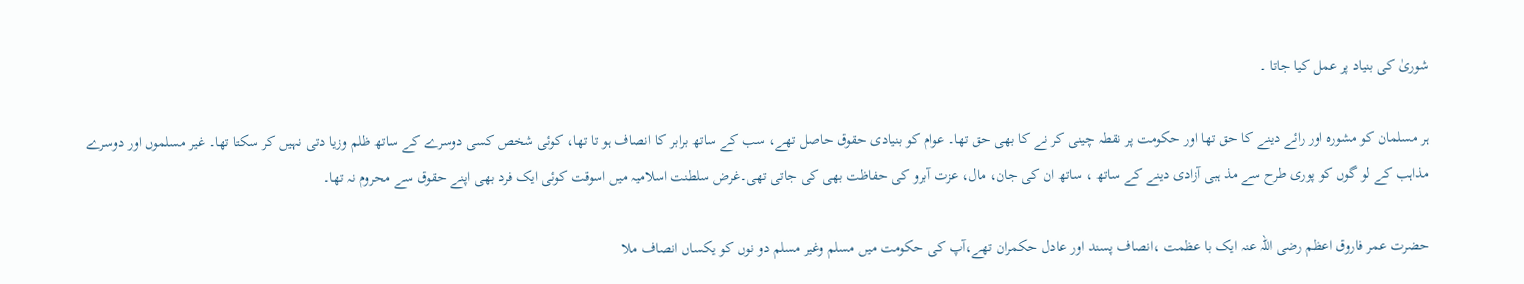شوریٰ کی بنیاد پر عمل کیا جاتا ۔

ہر مسلمان کو مشورہ اور رائے دینے کا حق تھا اور حکومت پر نقطہ چینی کر نے کا بھی حق تھا۔ عوام کو بنیادی حقوق حاصل تھے، سب کے ساتھ برابر کا انصاف ہو تا تھا، کوئی شخص کسی دوسرے کے ساتھ ظلم وزیا دتی نہیں کر سکتا تھا۔ غیر مسلموں اور دوسرے مذاہب کے لو گوں کو پوری طرح سے مذ ہبی آزادی دینے کے ساتھ ، ساتھ ان کی جان، مال، عزت آبرو کی حفاظت بھی کی جاتی تھی۔غرض سلطنت اسلامیہ میں اسوقت کوئی ایک فرد بھی اپنے حقوق سے محروم نہ تھا۔

حضرت عمر فاروق اعظم رضی اللہ عنہ ایک با عظمت ،انصاف پسند اور عادل حکمران تھے،آپ کی حکومت میں مسلم وغیر مسلم دو نوں کو یکساں انصاف ملا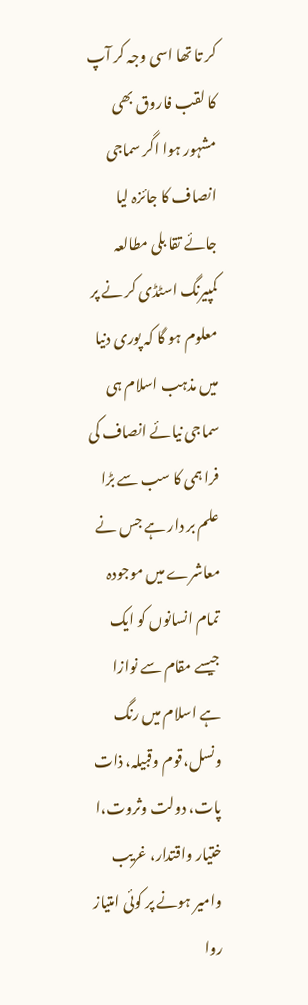کر تا تھا اسی وجہ کر آپ کا لقب فاروق بھی مشہور ہوا اگر سماجی انصاف کا جائزہ لیا جائے تقا بلی مطالعہ کمپیرنگ اسٹڈی کر نے پر معلوم ہو گا کہ پوری دنیا میں مذہب اسلام ہی سماجی نیائے انصاف کی فرا ہمی کا سب سے بڑا علم بر دار ہے جس نے معاشرے میں موجودہ تمام انسانوں کو ایک جیسے مقام سے نوازا ہے اسلام میں رنگ ونسل،قوم وقبیلہ، ذات پات، دولت وثروت،ا ختیار واقتدار، غریب وامیر ہونے پر کوئی امتیاز روا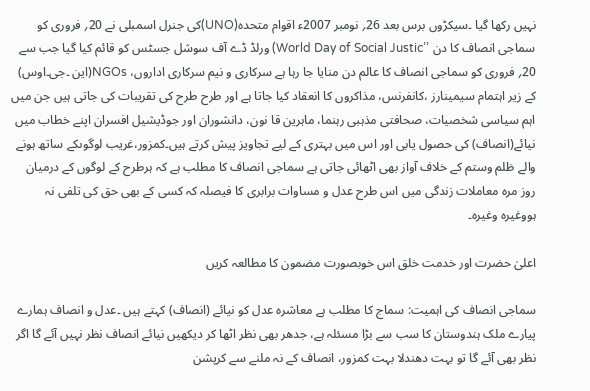نہیں رکھا گیا ۔سیکڑوں برس بعد 26؍ نومبر 2007ء اقوام متحدہ(UNO)کی جنرل اسمبلی نے 20؍ فروری کو سماجی انصاف کا دن ’’World Day of Social Justic) ورلڈ ڈے آف سوشل جسٹس کو قائم کیا گیا جب سے 20؍ فروری کو سماجی انصاف کا عالم دن منایا جا رہا ہے سرکاری و نیم سرکاری اداروں، NGOs(این ۔جی۔اوس) کے زیر اہتمام سیمینارز ،کانفرنس، مذاکروں کا انعقاد کیا جاتا ہے اور طرح طرح کی تقریبات کی جاتی ہیں جن میں اہم سیاسی شخصیات، صحافتی مذہبی رہنما، ماہرین قا نون، دانشوران اور جوڈیشیل افسران اپنے خطاب میں نیائے(انصاف) کی حصول یابی اور اس میں بہتری کے لیے تجاویز پیش کرتے ہیں۔کمزور،غریب لوگوںکے ساتھ ہونے والے ظلم وستم کے خلاف آواز بھی اٹھائی جاتی ہے سماجی انصاف کا مطلب ہے کہ ہرطرح کے لوگوں کے درمیان روز مرہ معاملات زندگی میں اس طرح عدل و مساوات برابری کا فیصلہ کہ کسی کے بھی حق کی تلفی نہ ہووغیرہ وغیرہ۔

اعلیٰ حضرت اور خدمت خلق اس خوبصورت مضمون کا مطالعہ کریں

سماجی انصاف کی اہمیت: سماج کا مطلب ہے معاشرہ عدل کو نیائے (انصاف) کہتے ہیں ۔عدل و انصاف ہمارے پیارے ملک ہندوستان کا سب سے بڑا مسئلہ ہے، جدھر بھی نظر اٹھا کر دیکھیں نیائے انصاف نظر نہیں آئے گا اگر نظر بھی آئے گا تو بہت دھندلا بہت کمزور، انصاف کے نہ ملنے سے کرپشن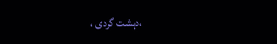،دہشت گردی ،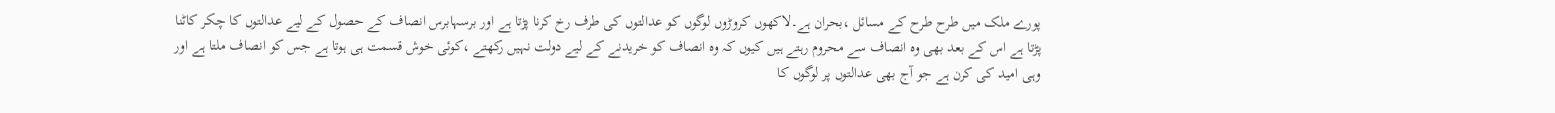پورے ملک میں طرح طرح کے مسائل ،بحران ہے۔لاکھوں کروڑوں لوگوں کو عدالتوں کی طرف رخ کرنا پڑتا ہے اور برسہابرس انصاف کے حصول کے لیے عدالتوں کا چکر کاٹنا پڑتا ہے اس کے بعد بھی وہ انصاف سے محروم رہتے ہیں کیوں کہ وہ انصاف کو خریدنے کے لیے دولت نہیں رکھتے ،کوئی خوش قسمت ہی ہوتا ہے جس کو انصاف ملتا ہے اور وہی امید کی کرن ہے جو آج بھی عدالتوں پر لوگوں کا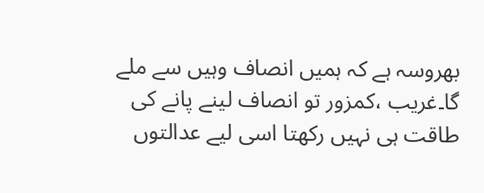بھروسہ ہے کہ ہمیں انصاف وہیں سے ملے گا۔غریب ،کمزور تو انصاف لینے پانے کی طاقت ہی نہیں رکھتا اسی لیے عدالتوں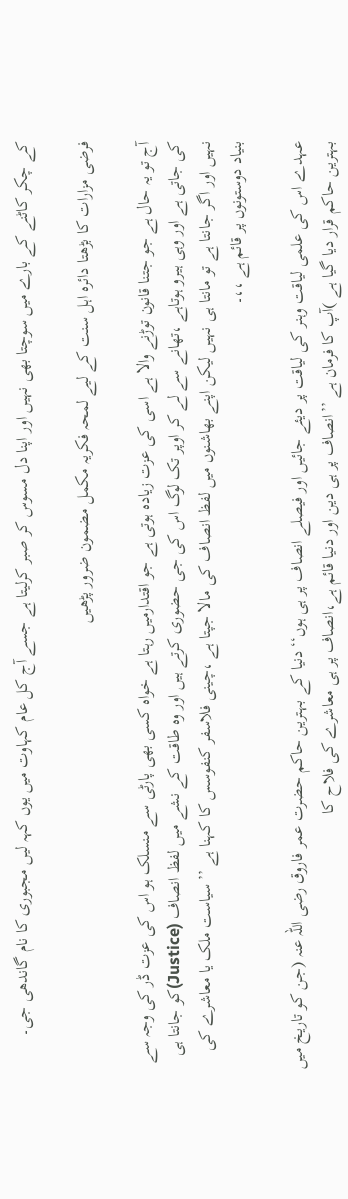کے چکر کاٹنے کے بارے میں سوچتا بھی نہیں اور اپنا دل مسوس کر صبر کرلیتا ہے جسے آج کل عام کہاوت میں یوں کہہ لیں مجبوری کا نام گاندھی جی۔

فرضی مزارات کا بڑھتا دائرہ اہل سنت کے لیے لمحہ فکریہ مکمل مضمون ضرور پڑھیں

آج تو یہ حال ہے جو جتنا قانون توڑنے والا ہے اسی کی عزت زیادہ ہوتی ہے جو اقتدارمیں رہتا ہے خواہ کسی بھی پارٹی سے منسلک ہو اس کی عزت ڈر کی وجہ سے کی جاتی ہے اور وہی ہیرو ہوتاہے ،تھانے سے لے کر اوپر تک لوگ اس کی جی حضوری کرتے ہیں اور وہ طاقت کے نشے میں لفظ انصاف (Justice)کو جانتا ہی نہیں اور اگر جانتا ہے تو مانتا ہی نہیں لیکن اپنے بھاشنوں میں لفظ انصاف کی مالا جپتا ہے ،چینی فلاسفر کنفوسس کا کہنا ہے ’’سیاست ملک یا معاشرے کی بنیاد دوستونوں پر قائم ہے ،،۔

عہدے اس کی علمی لیاقت وہنر کی لیاقت پر دیئے جائیں اور فیصلے انصاف پر ہی ہوں‘‘ دنیا کے بہترین حاکم حضرت عمر فاروق رضی اللہ عنہ (جن کو تاریخ میں بہترین حاکم قرار دیا گیا ہے )آپ کا فرمان ہے ’’انصاف پر ہی دین اور دنیا قائم ہے،انصاف پر ہی معاشرے کی فلاح کا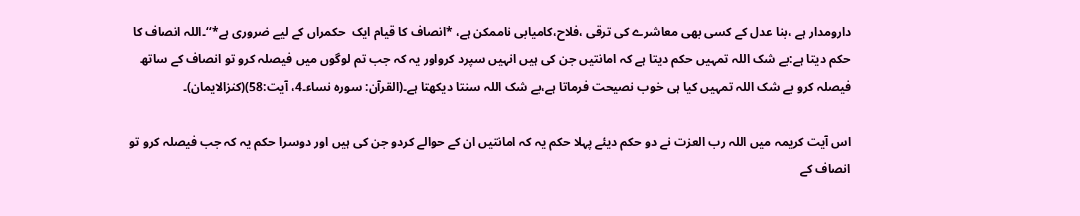دارومدار ہے ،بنا عدل کے کسی بھی معاشرے کی ترقی ،فلاح،کامیابی ناممکن ہے، *انصاف کا قیام ایک  حکمراں کے لیے ضروری ہے*‘‘۔اللہ انصاف کا حکم دیتا ہے:بے شک اللہ تمہیں حکم دیتا ہے کہ امانتیں جن کی ہیں انہیں سپرد کرواور یہ کہ جب تم لوگوں میں فیصلہ کرو تو انصاف کے ساتھ فیصلہ کرو بے شک اللہ تمہیں کیا ہی خوب نصیحت فرماتا ہے،بے شک اللہ سنتا دیکھتا ہے۔(القرآن: سورہ نساء۔4، آیت:58)(کنزالایمان)۔

اس آیت کریمہ میں اللہ رب العزت نے دو حکم دیئے پہلا حکم یہ کہ امانتیں ان کے حوالے کردو جن کی ہیں اور دوسرا حکم یہ کہ جب فیصلہ کرو تو انصاف کے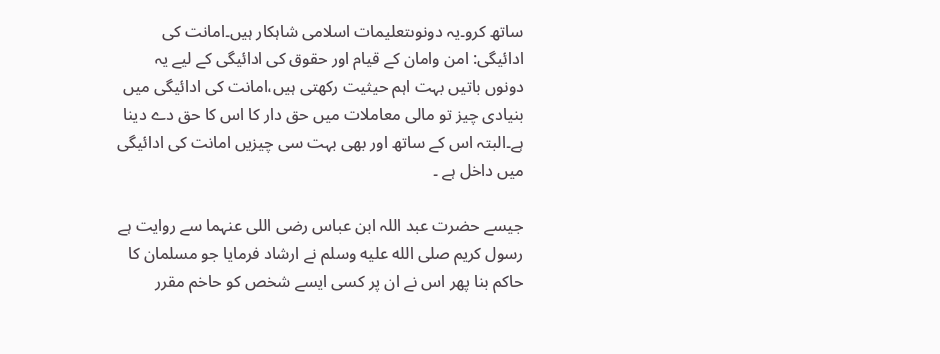ساتھ کرو۔یہ دونوںتعلیمات اسلامی شاہکار ہیں۔امانت کی ادائیگی: امن وامان کے قیام اور حقوق کی ادائیگی کے لیے یہ دونوں باتیں بہت اہم حیثیت رکھتی ہیں،امانت کی ادائیگی میں بنیادی چیز تو مالی معاملات میں حق دار کا اس کا حق دے دینا ہے۔البتہ اس کے ساتھ اور بھی بہت سی چیزیں امانت کی ادائیگی میں داخل ہے ۔

جیسے حضرت عبد اللہ ابن عباس رضی اللی عنہما سے روایت ہے رسول کریم صلى الله عليه وسلم نے ارشاد فرمایا جو مسلمان کا حاکم بنا پھر اس نے ان پر کسی ایسے شخص کو حاخم مقرر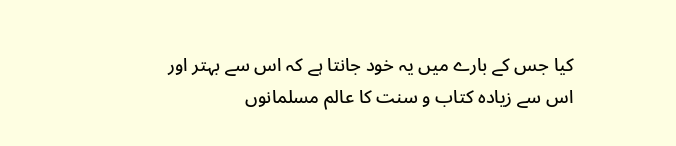کیا جس کے بارے میں یہ خود جانتا ہے کہ اس سے بہتر اور اس سے زیادہ کتاب و سنت کا عالم مسلمانوں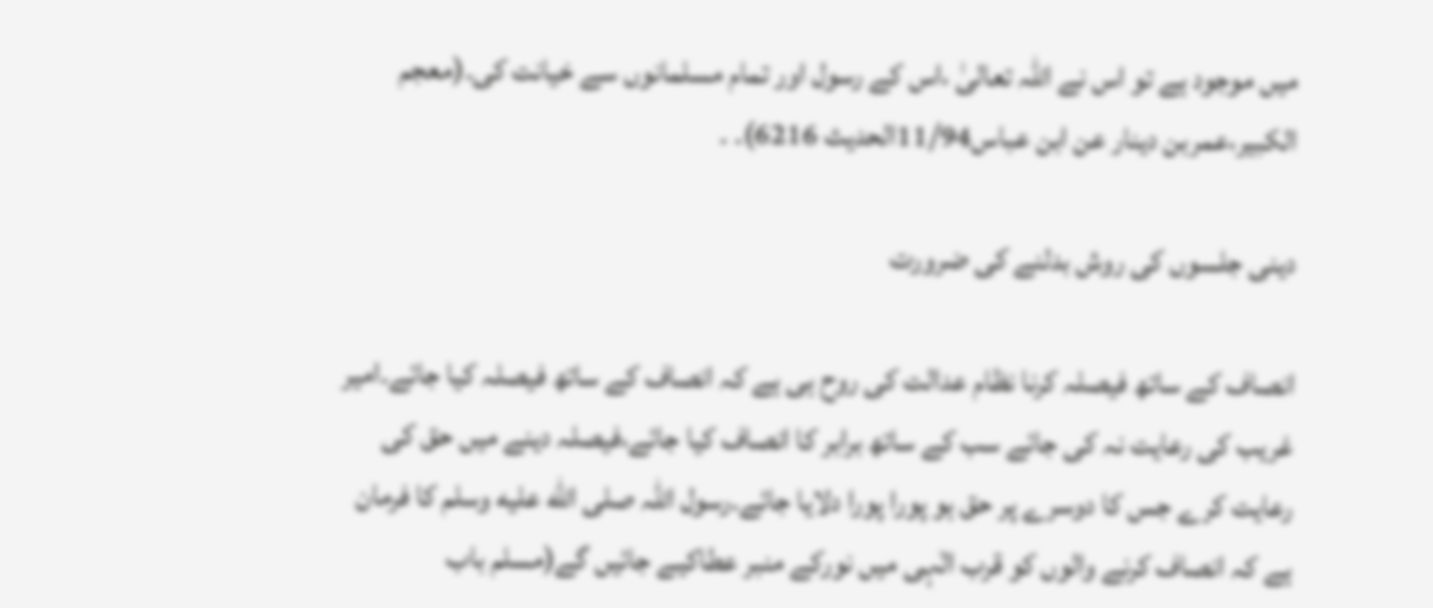میں موجود ہے تو اس نے اللہ تعالیٰ ،اس کے رسول اور تمام مسلمانوں سے خیانت کی۔(معجم الکبیر،عمربن دینار عن ابن عباس11/94الحدیث 6216)۔ ۔

دینی جلسوں کی روش بدلنے کی ضرورت

انصاف کے ساتھ فیصلہ کرنا نظام عدالت کی روح ہی ہے کہ انصاف کے ساتھ فیصلہ کیا جائے۔امیر غریب کی رعایت نہ کی جائے سب کے ساتھ برابر کا انصاف کیا جائے،فیصلہ دینے میں حق کی رعایت کرے جس کا دوسرے پر حق ہو پورا پورا دلایا جائے۔رسول اللہ صلى الله عليه وسلم کا فرمان ہے کہ انصاف کرنے والوں کو قرب الٰہی میں نورکے منبر عطاکیے جائیں گے(مسلم باب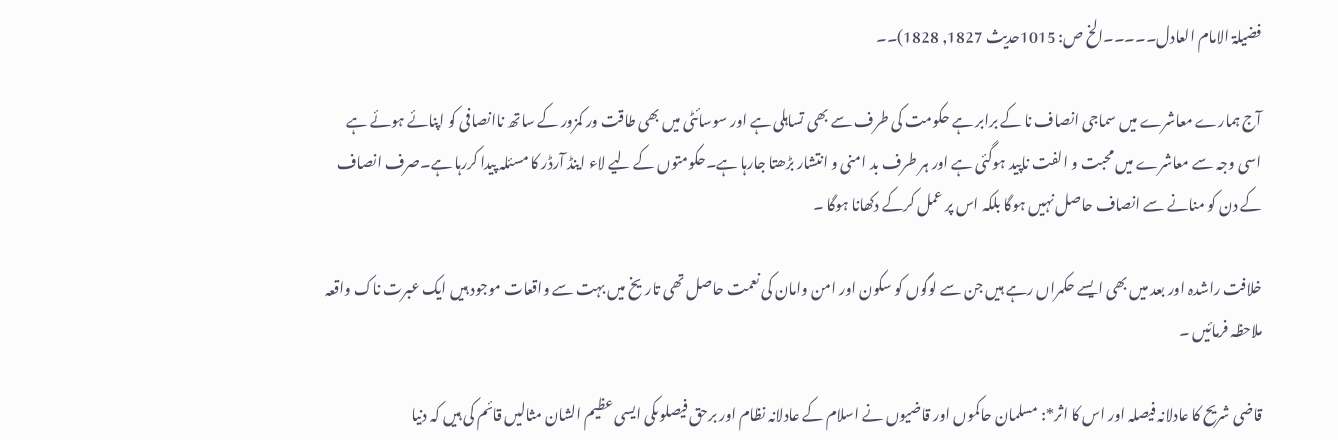فضیلۃ الامام العادل۔۔۔۔۔الخ ص: 1015حدیث 1827, 1828)۔۔

آج ہمارے معاشرے میں سماجی انصاف نا کے برابر ہے حکومت کی طرف سے بھی تساہلی ہے اور سوسائٹی میں بھی طاقت ور کمزور کے ساتھ ناانصافی کو اپنائے ہوئے ہے اسی وجہ سے معاشرے میں محبت و الفت ناپید ہوگئی ہے اور ہر طرف بد امنی و انتشار بڑھتا جارہا ہے۔حکومتوں کے لیے لاء اینڈ آرڈر کا مسئلہ پیدا کررہا ہے۔صرف انصاف کے دن کو منانے سے انصاف حاصل نہیں ہوگا بلکہ اس پر عمل کرکے دکھانا ہوگا ۔

خلافت راشدہ اور بعد میں بھی ایسے حکمراں رہے ہیں جن سے لوگوں کو سکون اور امن وامان کی نعمت حاصل تھی تاریخ میں بہت سے واقعات موجود ہیں ایک عبرت ناک واقعہ ملاحظہ فرمائیں ۔

قاضی شریح کا عادلانہ فیصلہ اور اس کا اثر*: مسلمان حاکموں اور قاضیوں نے اسلام کے عادلانہ نظام اور برحق فیصلوںکی ایسی عظیم الشان مثالیں قائم کی ہیں کہ دنیا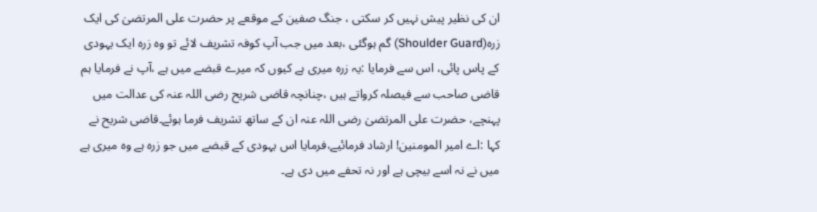ان کی نظیر پیش نہیں کر سکتی ، جنگ صفین کے موقعے پر حضرت علی المرتضیٰ کی ایک زرہ(Shoulder Guard) گم ہوگئی ،بعد میں جب آپ کوفہ تشریف لائے تو وہ زرہ ایک یہودی کے پاس پائی، اس سے فرمایا :یہ زرہ میری ہے کیوں کہ میرے قبضے میں ہے ،آپ نے فرمایا ہم قاضی صاحب سے فیصلہ کرواتے ہیں ،چنانچہ قاضی شریح رضی اللہ عنہ کی عدالت میں پہنچے، حضرت علی المرتضیٰ رضی اللہ عنہ ان کے ساتھ تشریف فرما ہوئے۔قاضی شریح نے کہا :اے امیر المومنین! ارشاد فرمائیے،فرمایا اس یہودی کے قبضے میں جو زرہ ہے وہ میری ہے میں نے نہ اسے بیچی ہے اور نہ تحفے میں دی ہے۔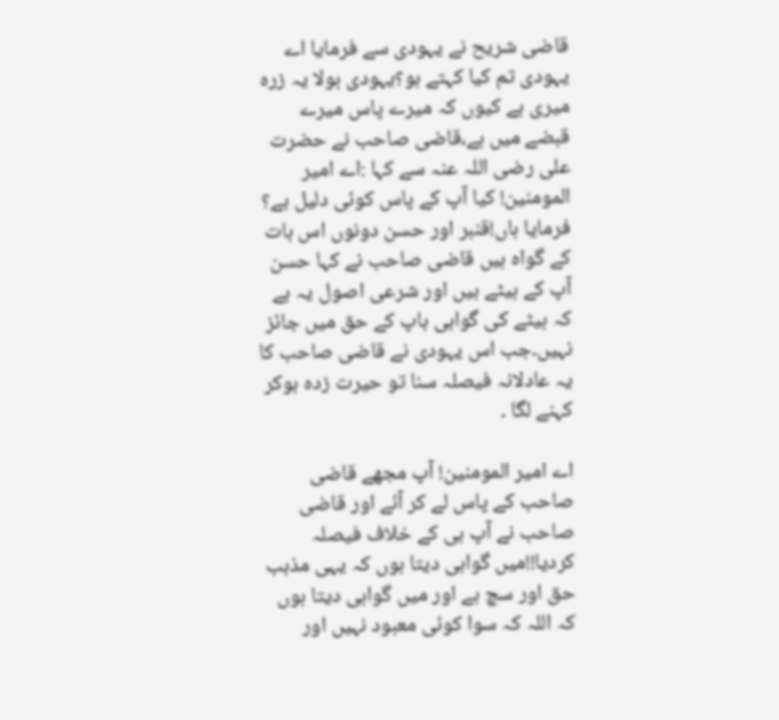قاضی شریح نے یہودی سے فرمایا اے یہودی تم کیا کہتے ہو؟یہودی بولا یہ زرہ میری ہے کیوں کہ میرے پاس میرے قبضے میں ہے،قاضی صاحب نے حضرت علی رضی اللہ عنہ سے کہا :اے امیر المومنین! کیا آپ کے پاس کوئی دلیل ہے؟ فرمایا ہاں!قنبر اور حسن دونوں اس بات کے گواہ ہیں قاضی صاحب نے کہا حسن آپ کے بیٹے ہیں اور شرعی اصول یہ ہے کہ بیٹے کی گواہی باپ کے حق میں جائز نہیں۔جب اس یہودی نے قاضی صاحب کا یہ عادلانہ فیصلہ سنا تو حیرت زدہ ہوکر کہنے لگا ۔

اے امیر المومنین! آپ مجھے قاضی صاحب کے پاس لے کر آئے اور قاضی صاحب نے آپ ہی کے خلاف فیصلہ کردیا!!میں گواہی دیتا ہوں کہ یہی مذہب حق اور سچ ہے اور میں گواہی دیتا ہوں کہ اللہ کہ سوا کوئی معبود نہیں اور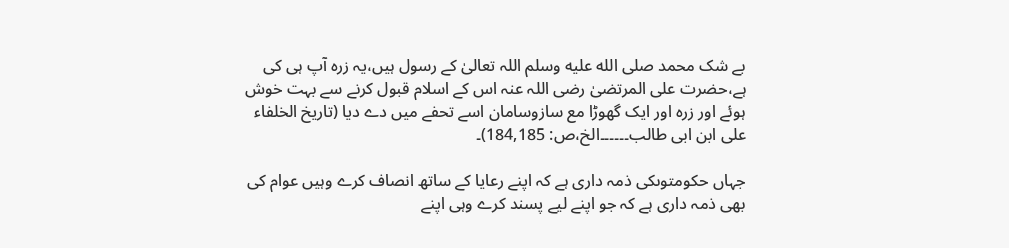بے شک محمد صلى الله عليه وسلم اللہ تعالیٰ کے رسول ہیں،یہ زرہ آپ ہی کی ہے،حضرت علی المرتضیٰ رضی اللہ عنہ اس کے اسلام قبول کرنے سے بہت خوش ہوئے اور زرہ اور ایک گھوڑا مع سازوسامان اسے تحفے میں دے دیا (تاریخ الخلفاء علی ابن ابی طالب۔۔۔۔۔۔الخ،ص: 184,185)۔

جہاں حکومتوںکی ذمہ داری ہے کہ اپنے رعایا کے ساتھ انصاف کرے وہیں عوام کی بھی ذمہ داری ہے کہ جو اپنے لیے پسند کرے وہی اپنے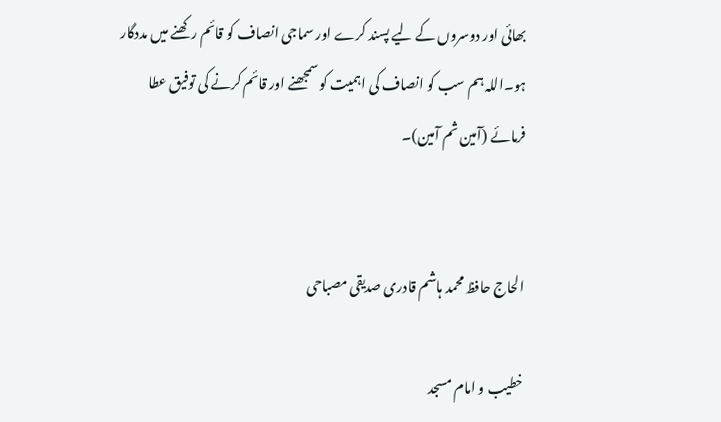بھائی اور دوسروں کے لیے پسند کرے اور سماجی انصاف کو قائم رکھنے میں مددگار ہو۔اللہ ہم سب کو انصاف کی اہمیت کو سمجھنے اور قائم کرنے کی توفیق عطا فرمائے (آمین ثم آمین)۔


الحاج حافظ محمد ہاشم قادری صدیقی مصباحی

خطیب و امام مسجد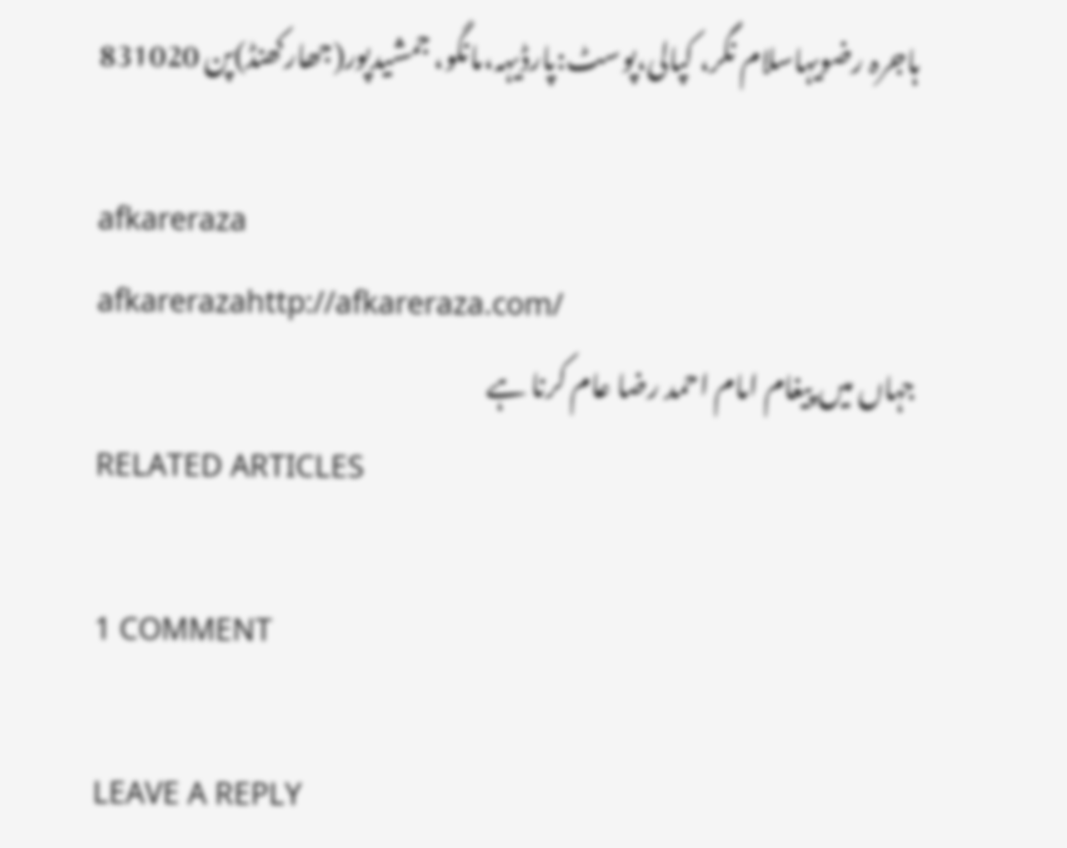ہاجرہ رضویہاسلام نگر، کپالی،پوسٹ:پارڈیہہ،مانگو، جمشیدپور(جھارکھنڈ)پن 831020

afkareraza
afkarerazahttp://afkareraza.com/
جہاں میں پیغام امام احمد رضا عام کرنا ہے
RELATED ARTICLES

1 COMMENT

LEAVE A REPLY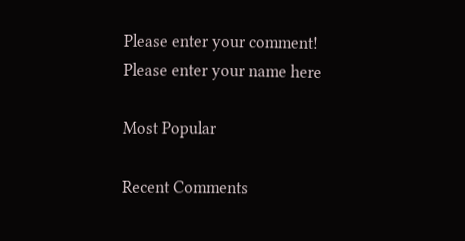Please enter your comment!
Please enter your name here

Most Popular

Recent Comments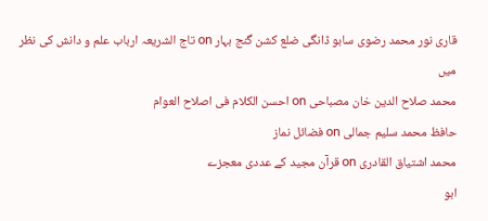قاری نور محمد رضوی سابو ڈانگی ضلع کشن گنج بہار on تاج الشریعہ ارباب علم و دانش کی نظر میں
محمد صلاح الدین خان مصباحی on احسن الکلام فی اصلاح العوام
حافظ محمد سلیم جمالی on فضائل نماز
محمد اشتیاق القادری on قرآن مجید کے عددی معجزے
ابو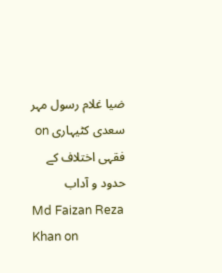ضیا غلام رسول مہر سعدی کٹیہاری on فقہی اختلاف کے حدود و آداب
Md Faizan Reza Khan on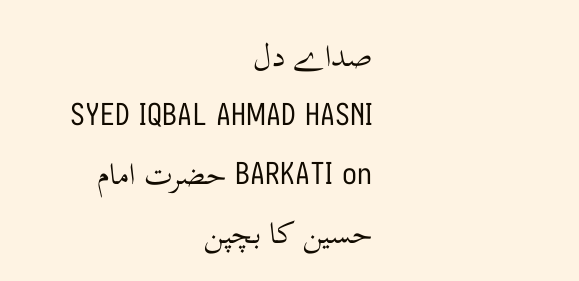صداے دل
SYED IQBAL AHMAD HASNI BARKATI on حضرت امام حسین کا بچپن